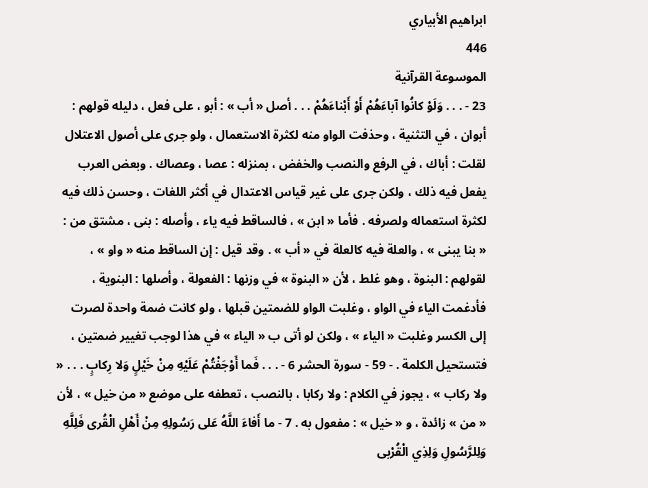ابراهيم الأبياري
446
الموسوعة القرآنية
23 - . . . وَلَوْ كانُوا آباءَهُمْ أَوْ أَبْناءَهُمْ . . . أصل « أب » : أبو ، على فعل ، دليله قولهم : أبوان ، في التثنية ، وحذفت الواو منه لكثرة الاستعمال ، ولو جرى على أصول الاعتلال لقلت : أباك ، في الرفع والنصب والخفض ، بمنزله : عصا ، وعصاك . وبعض العرب يفعل فيه ذلك ، ولكن جرى على غير قياس الاعتدال في أكثر اللغات ، وحسن ذلك فيه لكثرة استعماله ولصرفه . فأما « ابن » ، فالساقط فيه ياء ، وأصله : بنى ، مشتق من : « بنا يبنى » ، والعلة فيه كالعلة في « أب » . وقد قيل : إن الساقط منه « واو » ، لقولهم : البنوة ، وهو غلط ، لأن « البنوة » في وزنها : الفعولة ، وأصلها : البنوية ، فأدغمت الياء في الواو ، وغلبت الواو للضمتين قبلها ، ولو كانت ضمة واحدة لصرت إلى الكسر وغلبت « الياء » ، ولكن لو أتى ب « الياء » في هذا لوجب تغيير ضمتين ، فتستحيل الكلمة . - 59 - سورة الحشر 6 - . . . فَما أَوْجَفْتُمْ عَلَيْهِ مِنْ خَيْلٍ وَلا رِكابٍ . . . « ولا ركاب » ، يجوز في الكلام : ولا ركابا ، بالنصب ، تعطفه على موضع « من خيل » ، لأن « من » زائدة ، و « خيل » : مفعول به . 7 - ما أَفاءَ اللَّهُ عَلى رَسُولِهِ مِنْ أَهْلِ الْقُرى فَلِلَّهِ وَلِلرَّسُولِ وَلِذِي الْقُرْبى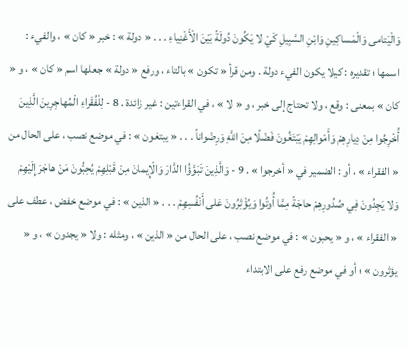وَالْيَتامى وَالْمَساكِينِ وَابْنِ السَّبِيلِ كَيْ لا يَكُونَ دُولَةً بَيْنَ الْأَغْنِياءِ . . . « دولة » : خبر « كان » ، والفيء : اسمها ؛ تقديره : كيلا يكون الفيء دولة . ومن قرأ « تكون » بالتاء ، ورفع « دولة » جعلها اسم « كان » ، و « كان » بمعنى : وقع ، ولا تحتاج إلى خبر ، و « لا » ، في القراءتين : غير زائدة . 8 - لِلْفُقَراءِ الْمُهاجِرِينَ الَّذِينَ أُخْرِجُوا مِنْ دِيارِهِمْ وَأَمْوالِهِمْ يَبْتَغُونَ فَضْلًا مِنَ اللَّهِ وَرِضْواناً . . . « يبتغون » : في موضع نصب ، على الحال من « الفقراء » ، أو : الضمير في « أخرجوا » . 9 - وَالَّذِينَ تَبَوَّؤُا الدَّارَ وَالْإِيمانَ مِنْ قَبْلِهِمْ يُحِبُّونَ مَنْ هاجَرَ إِلَيْهِمْ وَلا يَجِدُونَ فِي صُدُورِهِمْ حاجَةً مِمَّا أُوتُوا وَيُؤْثِرُونَ عَلى أَنْفُسِهِمْ . . . « الذين » : في موضع خفض ، عطف على « الفقراء » ، و « يحبون » : في موضع نصب ، على الحال من « الذين » ، ومثله : ولا « يجدون » ، و « يؤثرون » ؛ أو في موضع رفع على الابتداء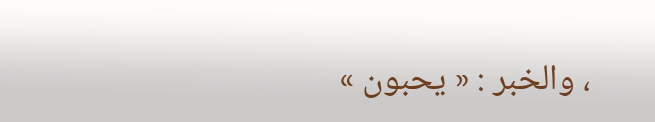، والخبر : « يحبون »